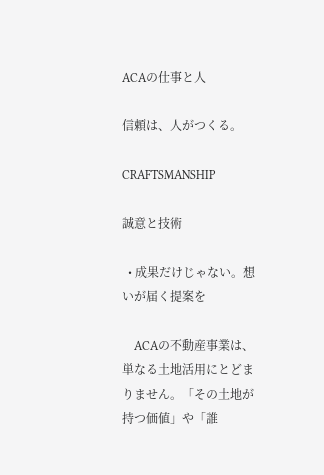ACAの仕事と人

信頼は、人がつくる。

CRAFTSMANSHIP

誠意と技術

  • 成果だけじゃない。想いが届く提案を

    ACAの不動産事業は、単なる土地活用にとどまりません。「その土地が持つ価値」や「誰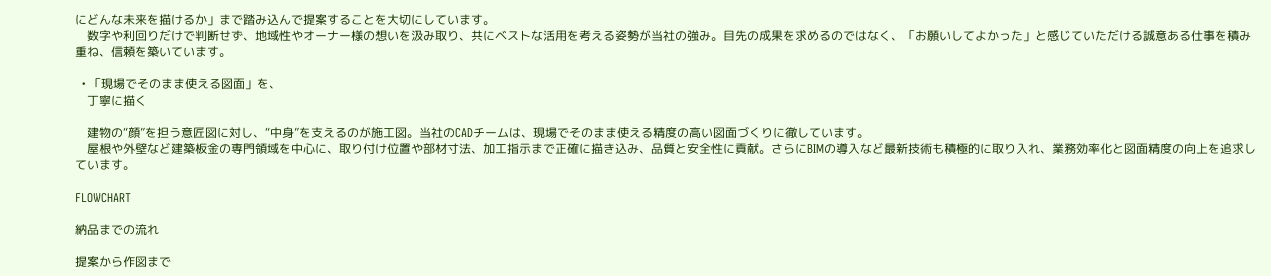にどんな未来を描けるか」まで踏み込んで提案することを大切にしています。
    数字や利回りだけで判断せず、地域性やオーナー様の想いを汲み取り、共にベストな活用を考える姿勢が当社の強み。目先の成果を求めるのではなく、「お願いしてよかった」と感じていただける誠意ある仕事を積み重ね、信頼を築いています。

  • 「現場でそのまま使える図面」を、
    丁寧に描く

    建物の“顔”を担う意匠図に対し、“中身”を支えるのが施工図。当社のCADチームは、現場でそのまま使える精度の高い図面づくりに徹しています。
    屋根や外壁など建築板金の専門領域を中心に、取り付け位置や部材寸法、加工指示まで正確に描き込み、品質と安全性に貢献。さらにBIMの導入など最新技術も積極的に取り入れ、業務効率化と図面精度の向上を追求しています。

FLOWCHART

納品までの流れ

提案から作図まで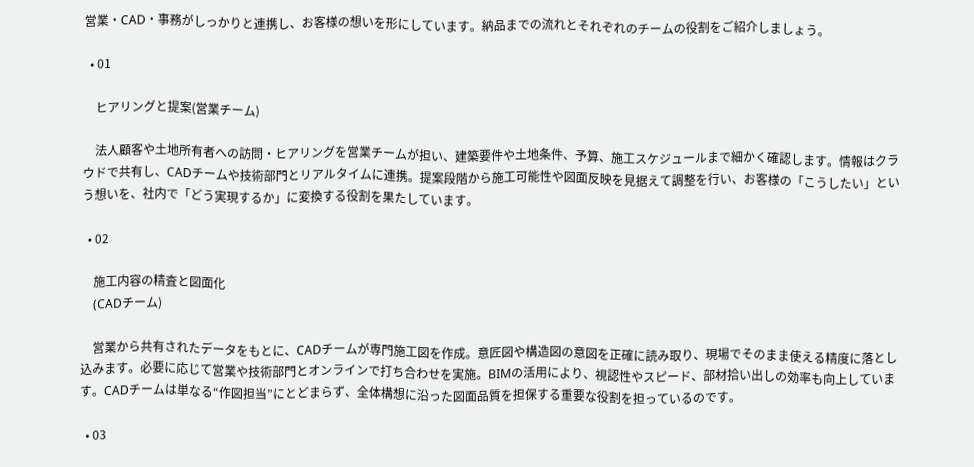営業・CAD・事務がしっかりと連携し、お客様の想いを形にしています。納品までの流れとそれぞれのチームの役割をご紹介しましょう。

  • 01

    ヒアリングと提案(営業チーム)

    法人顧客や土地所有者への訪問・ヒアリングを営業チームが担い、建築要件や土地条件、予算、施工スケジュールまで細かく確認します。情報はクラウドで共有し、CADチームや技術部門とリアルタイムに連携。提案段階から施工可能性や図面反映を見据えて調整を行い、お客様の「こうしたい」という想いを、社内で「どう実現するか」に変換する役割を果たしています。

  • 02

    施工内容の精査と図面化
    (CADチーム)

    営業から共有されたデータをもとに、CADチームが専門施工図を作成。意匠図や構造図の意図を正確に読み取り、現場でそのまま使える精度に落とし込みます。必要に応じて営業や技術部門とオンラインで打ち合わせを実施。BIMの活用により、視認性やスピード、部材拾い出しの効率も向上しています。CADチームは単なる“作図担当”にとどまらず、全体構想に沿った図面品質を担保する重要な役割を担っているのです。

  • 03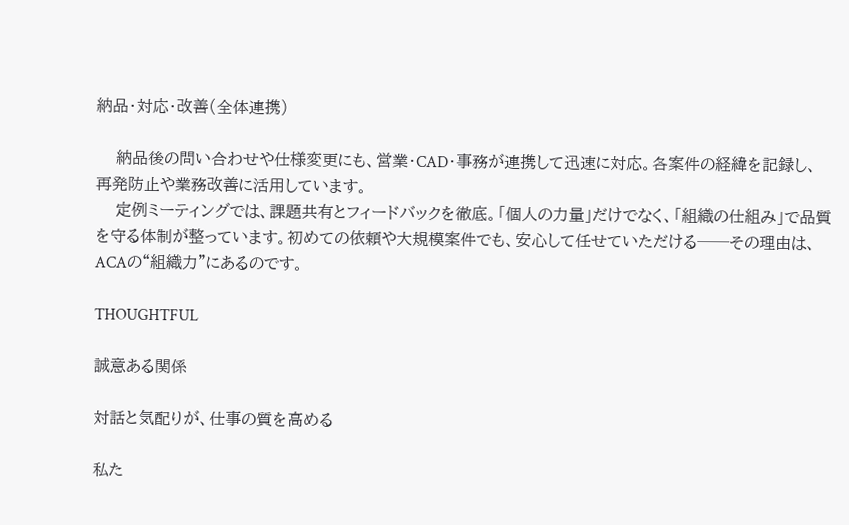納品・対応・改善(全体連携)

    納品後の問い合わせや仕様変更にも、営業・CAD・事務が連携して迅速に対応。各案件の経緯を記録し、再発防止や業務改善に活用しています。
    定例ミーティングでは、課題共有とフィードバックを徹底。「個人の力量」だけでなく、「組織の仕組み」で品質を守る体制が整っています。初めての依頼や大規模案件でも、安心して任せていただける──その理由は、ACAの“組織力”にあるのです。

THOUGHTFUL

誠意ある関係

対話と気配りが、仕事の質を高める

私た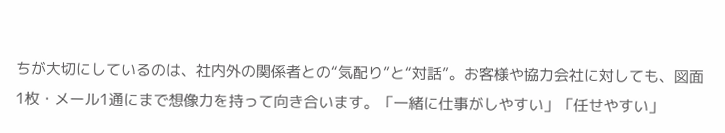ちが大切にしているのは、社内外の関係者との“気配り”と“対話”。お客様や協力会社に対しても、図面1枚・メール1通にまで想像力を持って向き合います。「一緒に仕事がしやすい」「任せやすい」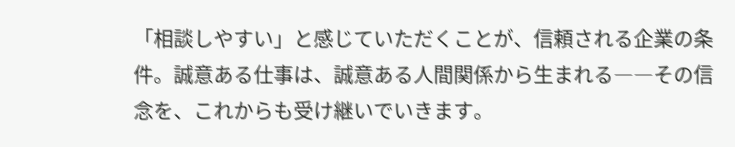「相談しやすい」と感じていただくことが、信頼される企業の条件。誠意ある仕事は、誠意ある人間関係から生まれる――その信念を、これからも受け継いでいきます。